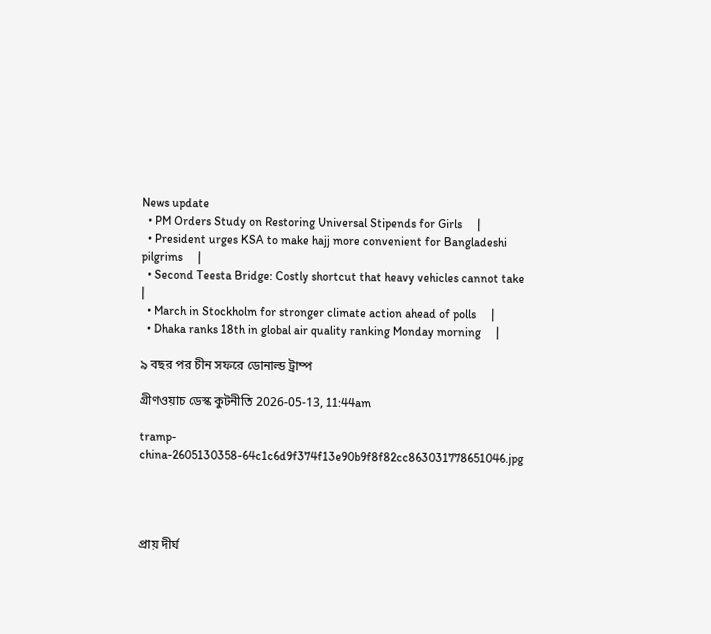News update
  • PM Orders Study on Restoring Universal Stipends for Girls     |
  • President urges KSA to make hajj more convenient for Bangladeshi pilgrims     |
  • Second Teesta Bridge: Costly shortcut that heavy vehicles cannot take     |
  • March in Stockholm for stronger climate action ahead of polls     |
  • Dhaka ranks 18th in global air quality ranking Monday morning     |

৯ বছর পর চীন সফরে ডোনাল্ড ট্রাম্প

গ্রীণওয়াচ ডেস্ক কুটনীতি 2026-05-13, 11:44am

tramp-china-2605130358-64c1c6d9f374f13e90b9f8f82cc863031778651046.jpg




প্রায় দীর্ঘ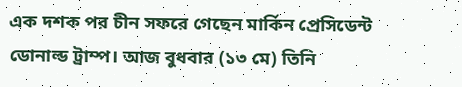এক দশক পর চীন সফরে গেছেন মার্কিন প্রেসিডেন্ট ডোনাল্ড ট্রাম্প। আজ বুধবার (১৩ মে) তিনি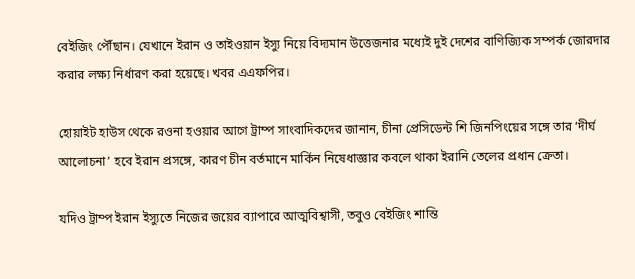বেইজিং পৌঁছান। যেখানে ইরান ও তাইওয়ান ইস্যু নিয়ে বিদ্যমান উত্তেজনার মধ্যেই দুই দেশের বাণিজ্যিক সম্পর্ক জোরদার করার লক্ষ্য নির্ধারণ করা হয়েছে। খবর এএফপির।

হোয়াইট হাউস থেকে রওনা হওয়ার আগে ট্রাম্প সাংবাদিকদের জানান, চীনা প্রেসিডেন্ট শি জিনপিংয়ের সঙ্গে তার ‘দীর্ঘ আলোচনা’ হবে ইরান প্রসঙ্গে, কারণ চীন বর্তমানে মার্কিন নিষেধাজ্ঞার কবলে থাকা ইরানি তেলের প্রধান ক্রেতা।

যদিও ট্রাম্প ইরান ইস্যুতে নিজের জয়ের ব্যাপারে আত্মবিশ্বাসী, তবুও বেইজিং শান্তি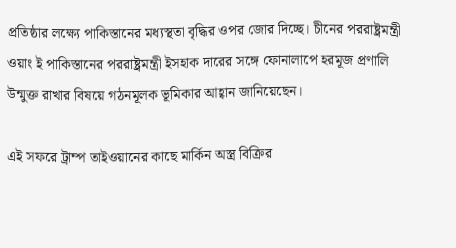প্রতিষ্ঠার লক্ষ্যে পাকিস্তানের মধ্যস্থতা বৃদ্ধির ওপর জোর দিচ্ছে। চীনের পররাষ্ট্রমন্ত্রী ওয়াং ই পাকিস্তানের পররাষ্ট্রমন্ত্রী ইসহাক দারের সঙ্গে ফোনালাপে হরমূজ প্রণালি উন্মুক্ত রাখার বিষয়ে গঠনমূলক ভূমিকার আহ্বান জানিয়েছেন।

এই সফরে ট্রাম্প তাইওয়ানের কাছে মার্কিন অস্ত্র বিক্রির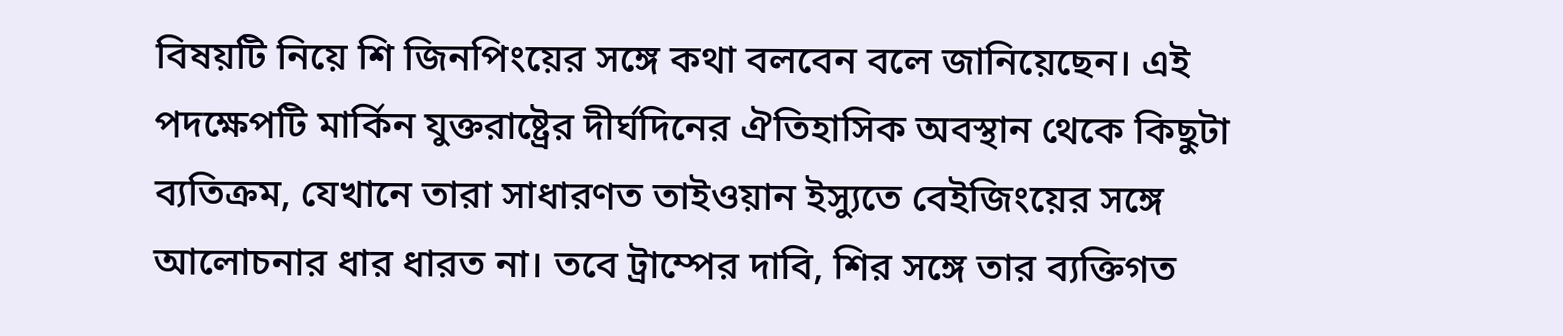বিষয়টি নিয়ে শি জিনপিংয়ের সঙ্গে কথা বলবেন বলে জানিয়েছেন। এই পদক্ষেপটি মার্কিন যুক্তরাষ্ট্রের দীর্ঘদিনের ঐতিহাসিক অবস্থান থেকে কিছুটা ব্যতিক্রম, যেখানে তারা সাধারণত তাইওয়ান ইস্যুতে বেইজিংয়ের সঙ্গে আলোচনার ধার ধারত না। তবে ট্রাম্পের দাবি, শির সঙ্গে তার ব্যক্তিগত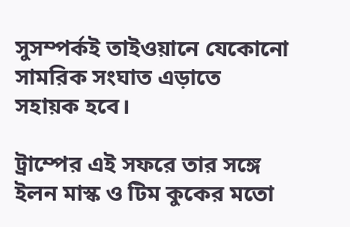সুসম্পর্কই তাইওয়ানে যেকোনো সামরিক সংঘাত এড়াতে সহায়ক হবে।

ট্রাম্পের এই সফরে তার সঙ্গে ইলন মাস্ক ও টিম কুকের মতো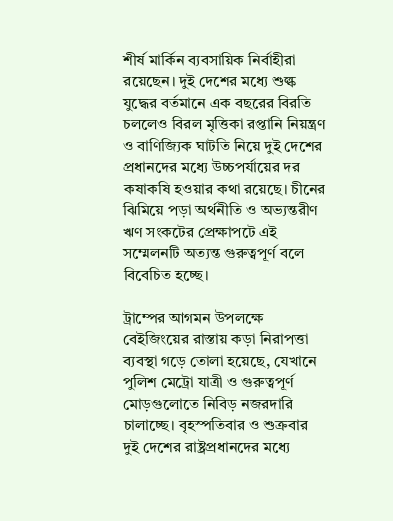শীর্ষ মার্কিন ব্যবসায়িক নির্বাহীরা রয়েছেন। দুই দেশের মধ্যে শুল্ক যুদ্ধের বর্তমানে এক বছরের বিরতি চললেও বিরল মৃত্তিকা রপ্তানি নিয়ন্ত্রণ ও বাণিজ্যিক ঘাটতি নিয়ে দুই দেশের প্রধানদের মধ্যে উচ্চপর্যায়ের দর কষাকষি হওয়ার কথা রয়েছে। চীনের ঝিমিয়ে পড়া অর্থনীতি ও অভ্যন্তরীণ ঋণ সংকটের প্রেক্ষাপটে এই সম্মেলনটি অত্যন্ত গুরুত্বপূর্ণ বলে বিবেচিত হচ্ছে।

ট্রাম্পের আগমন উপলক্ষে বেইজিংয়ের রাস্তায় কড়া নিরাপত্তা ব্যবস্থা গড়ে তোলা হয়েছে, যেখানে পুলিশ মেট্রো যাত্রী ও গুরুত্বপূর্ণ মোড়গুলোতে নিবিড় নজরদারি চালাচ্ছে। বৃহস্পতিবার ও শুক্রবার দুই দেশের রাষ্ট্রপ্রধানদের মধ্যে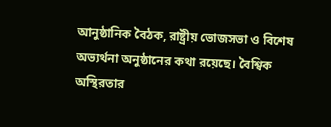আনুষ্ঠানিক বৈঠক, রাষ্ট্রীয় ভোজসভা ও বিশেষ অভ্যর্থনা অনুষ্ঠানের কথা রয়েছে। বৈশ্বিক অস্থিরতার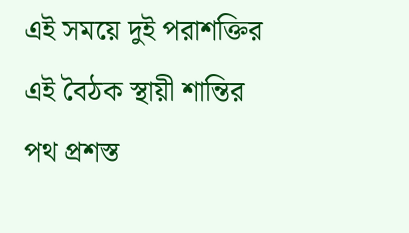এই সময়ে দুই পরাশক্তির এই বৈঠক স্থায়ী শান্তির পথ প্রশস্ত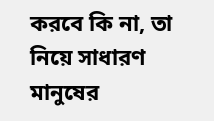করবে কি না, তা নিয়ে সাধারণ মানুষের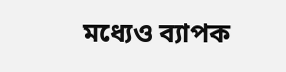মধ্যেও ব্যাপক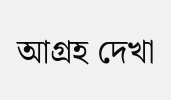আগ্রহ দেখা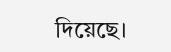দিয়েছে।